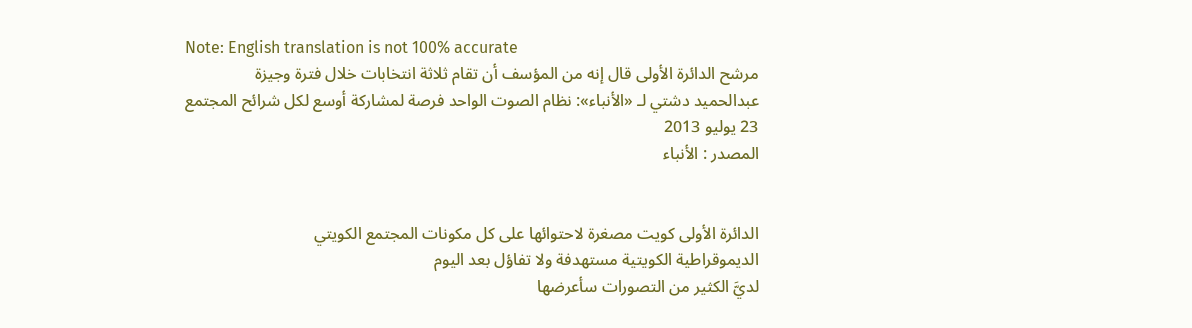Note: English translation is not 100% accurate
مرشح الدائرة الأولى قال إنه من المؤسف أن تقام ثلاثة انتخابات خلال فترة وجيزة
عبدالحميد دشتي لـ «الأنباء»: نظام الصوت الواحد فرصة لمشاركة أوسع لكل شرائح المجتمع
23 يوليو 2013
المصدر : الأنباء


الدائرة الأولى كويت مصغرة لاحتوائها على كل مكونات المجتمع الكويتي
الديموقراطية الكويتية مستهدفة ولا تفاؤل بعد اليوم
لديَّ الكثير من التصورات سأعرضها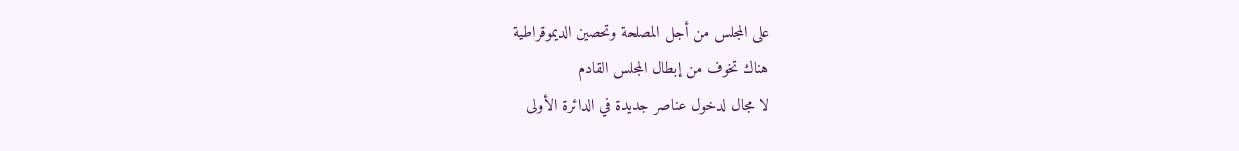على المجلس من أجل المصلحة وتحصين الديموقراطية
هناك تخوف من إبطال المجلس القادم
لا مجال لدخول عناصر جديدة في الدائرة الأولى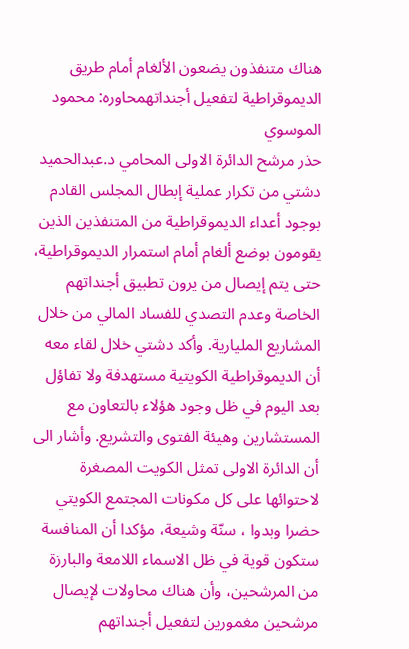هناك متنفذون يضعون الألغام أمام طريق الديموقراطية لتفعيل أجنداتهمحاوره: محمود الموسوي
حذر مرشح الدائرة الاولى المحامي د.عبدالحميد دشتي من تكرار عملية إبطال المجلس القادم بوجود أعداء الديموقراطية من المتنفذين الذين يقومون بوضع ألغام أمام استمرار الديموقراطية، حتى يتم إيصال من يرون تطبيق أجنداتهم الخاصة وعدم التصدي للفساد المالي من خلال المشاريع المليارية. وأكد دشتي خلال لقاء معه أن الديموقراطية الكويتية مستهدفة ولا تفاؤل بعد اليوم في ظل وجود هؤلاء بالتعاون مع المستشارين وهيئة الفتوى والتشريع. وأشار الى أن الدائرة الاولى تمثل الكويت المصغرة لاحتوائها على كل مكونات المجتمع الكويتي حضرا وبدوا ، سنّة وشيعة، مؤكدا أن المنافسة ستكون قوية في ظل الاسماء اللامعة والبارزة من المرشحين، وأن هناك محاولات لإيصال مرشحين مغمورين لتفعيل أجنداتهم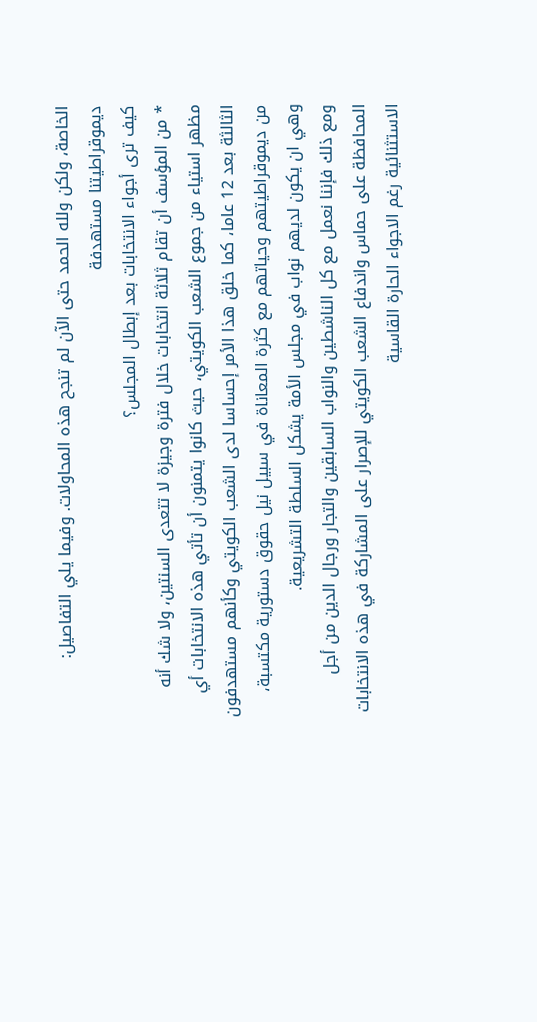الخاصة، ولكن ولله الحمد حتى الآن لم تنجح هذه المحاولات. وفيما يلي التفاصيل:
ديموقراطيتنا مستهدفة
كيف ترى أجواء الانتخابات بعد إبطال المجلس؟
٭ من المؤسف أن تقام ثلاثة انتخابات خلال فترة وجيزة لا تتعدى السنتين، ولا شك أنه مظهر استياء من جموع الشعب الكويتي، حيث كانوا يتمنون أن تأتي هذه الانتخابات أي الثالثة بعد 12 عاما، كما خلق هذا الأمر إحساسا لدى الشعب الكويتي وكأنهم مستهدفون من ديموقراطيتهم وحياتهم مع كثرة المعاناة في سبيل نيل حقوق دستورية مكتسبة، وهي ان يكون لديهم نواب في مجلس الأمة يشكل السلطة التشريعية.
ومع ذلك فإننا نعمل مع كل الناشطين والنواب السابقين والتجار ورجال الدين من أجل المحافظة على حماس واندفاع الشعب الكويتي للإصرار على المشاركة في هذه الانتخابات الاستثنائية رغم الاجواء الحارة القاسية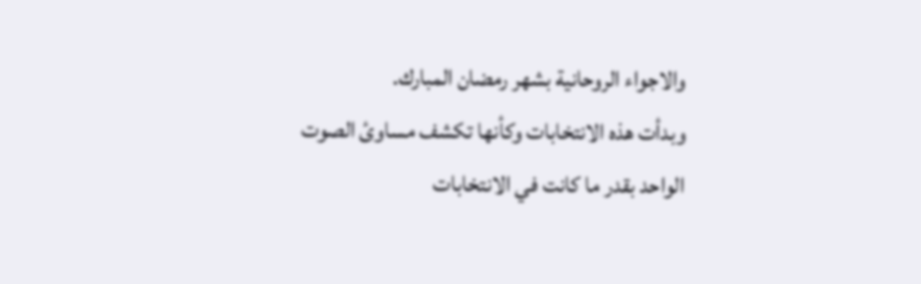والاجواء الروحانية بشهر رمضان المبارك.
وبدأت هذه الانتخابات وكأنها تكشف مساوئ الصوت الواحد بقدر ما كانت في الانتخابات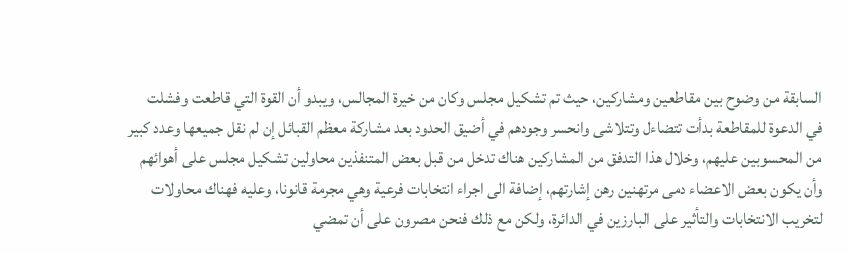السابقة من وضوح بين مقاطعين ومشاركين، حيث تم تشكيل مجلس وكان من خيرة المجالس، ويبدو أن القوة التي قاطعت وفشلت في الدعوة للمقاطعة بدأت تتضاءل وتتلاشى وانحسر وجودهم في أضيق الحدود بعد مشاركة معظم القبائل إن لم نقل جميعها وعدد كبير من المحسوبين عليهم، وخلال هذا التدفق من المشاركين هناك تدخل من قبل بعض المتنفذين محاولين تشكيل مجلس على أهوائهم وأن يكون بعض الاعضاء دمى مرتهنين رهن إشارتهم، إضافة الى اجراء انتخابات فرعية وهي مجرمة قانونا، وعليه فهناك محاولات لتخريب الانتخابات والتأثير على البارزين في الدائرة، ولكن مع ذلك فنحن مصرون على أن تمضي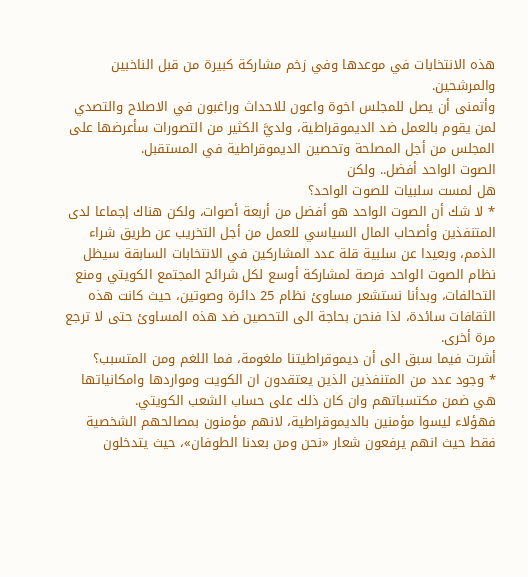هذه الانتخابات في موعدها وفي زخم مشاركة كبيرة من قبل الناخبين والمرشحين.
وأتمنى أن يصل للمجلس اخوة واعون للاحداث وراغبون في الاصلاح والتصدي لمن يقوم بالعمل ضد الديموقراطية، ولديَّ الكثير من التصورات سأعرضها على المجلس من أجل المصلحة وتحصين الديموقراطية في المستقبل.
الصوت الواحد أفضل.. ولكن
هل لمست سلبيات للصوت الواحد؟
٭ لا شك أن الصوت الواحد هو أفضل من أربعة أصوات، ولكن هناك إجماعا لدى المتنفذين وأصحاب المال السياسي للعمل من أجل التخريب عن طريق شراء الذمم، وبعيدا عن سلبية قلة عدد المشاركين في الانتخابات السابقة سيظل نظام الصوت الواحد فرصة لمشاركة أوسع لكل شرائح المجتمع الكويتي ومنع التحالفات، وبدأنا نستشعر مساوئ نظام 25 دائرة وصوتين، حيث كانت هذه الثقافات سائدة، لذا فنحن بحاجة الى التحصين ضد هذه المساوئ حتى لا ترجع مرة أخرى.
أشرت فيما سبق الى أن ديموقراطيتنا ملغومة، فما اللغم ومن المتسبب؟
٭ وجود عدد من المتنفذين الذين يعتقدون ان الكويت ومواردها وامكانياتها هي ضمن مكتسباتهم وان كان ذلك على حساب الشعب الكويتي.
فهؤلاء ليسوا مؤمنين بالديموقراطية، لانهم مؤمنون بمصالحهم الشخصية فقط حيث انهم يرفعون شعار «نحن ومن بعدنا الطوفان»، حيث يتدخلون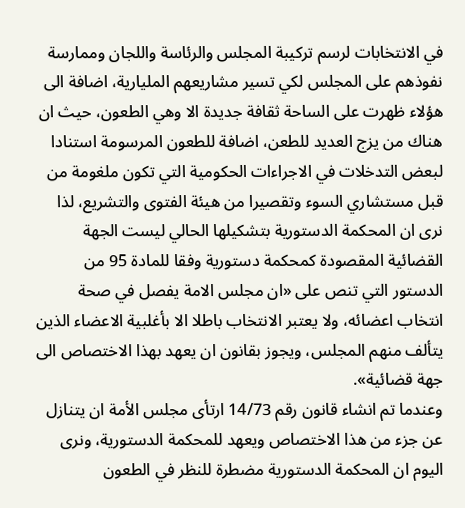في الانتخابات لرسم تركيبة المجلس والرئاسة واللجان وممارسة نفوذهم على المجلس لكي تسير مشاريعهم المليارية، اضافة الى هؤلاء ظهرت على الساحة ثقافة جديدة الا وهي الطعون، حيث ان هناك من يزج العديد للطعن، اضافة للطعون المرسومة استنادا لبعض التدخلات في الاجراءات الحكومية التي تكون ملغومة من قبل مستشاري السوء وتقصيرا من هيئة الفتوى والتشريع، لذا نرى ان المحكمة الدستورية بتشكيلها الحالي ليست الجهة القضائية المقصودة كمحكمة دستورية وفقا للمادة 95 من الدستور التي تنص على «ان مجلس الامة يفصل في صحة انتخاب اعضائه، ولا يعتبر الانتخاب باطلا الا بأغلبية الاعضاء الذين يتألف منهم المجلس، ويجوز بقانون ان يعهد بهذا الاختصاص الى جهة قضائية».
وعندما تم انشاء قانون رقم 14/73 ارتأى مجلس الأمة ان يتنازل عن جزء من هذا الاختصاص ويعهد للمحكمة الدستورية، ونرى اليوم ان المحكمة الدستورية مضطرة للنظر في الطعون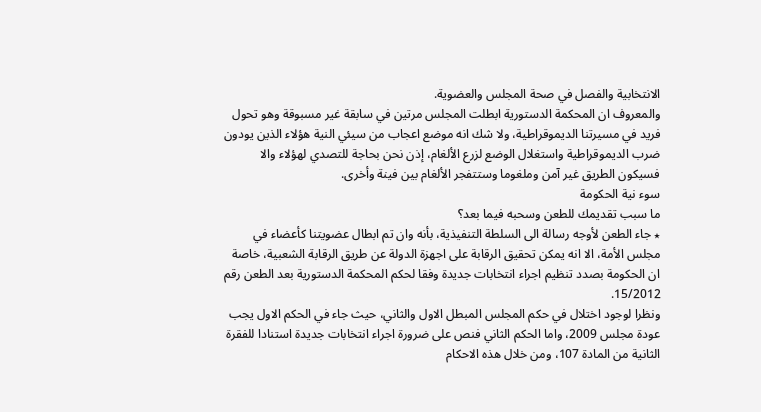الانتخابية والفصل في صحة المجلس والعضوية.
والمعروف ان المحكمة الدستورية ابطلت المجلس مرتين في سابقة غير مسبوقة وهو تحول فريد في مسيرتنا الديموقراطية، ولا شك انه موضع اعجاب من سيئي النية هؤلاء الذين يودون ضرب الديموقراطية واستغلال الوضع لزرع الألغام، إذن نحن بحاجة للتصدي لهؤلاء والا فسيكون الطريق غير آمن وملغوما وستتفجر الألغام بين فينة وأخرى.
سوء نية الحكومة
ما سبب تقديمك للطعن وسحبه فيما بعد؟
٭ جاء الطعن لأوجه رسالة الى السلطة التنفيذية، بأنه وان تم ابطال عضويتنا كأعضاء في مجلس الأمة، الا انه يمكن تحقيق الرقابة على اجهزة الدولة عن طريق الرقابة الشعبية، خاصة ان الحكومة بصدد تنظيم اجراء انتخابات جديدة وفقا لحكم المحكمة الدستورية بعد الطعن رقم 15/2012.
ونظرا لوجود اختلال في حكم المجلس المبطل الاول والثاني، حيث جاء في الحكم الاول يجب عودة مجلس 2009، واما الحكم الثاني فنص على ضرورة اجراء انتخابات جديدة استنادا للفقرة الثانية من المادة 107، ومن خلال هذه الاحكام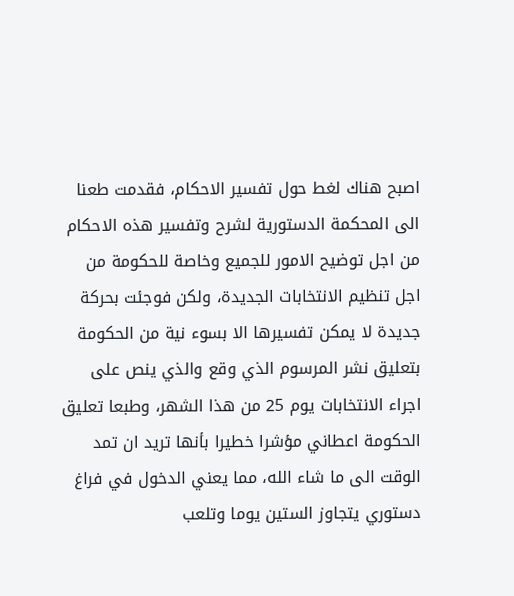اصبح هناك لغط حول تفسير الاحكام، فقدمت طعنا الى المحكمة الدستورية لشرح وتفسير هذه الاحكام من اجل توضيح الامور للجميع وخاصة للحكومة من اجل تنظيم الانتخابات الجديدة، ولكن فوجئت بحركة جديدة لا يمكن تفسيرها الا بسوء نية من الحكومة بتعليق نشر المرسوم الذي وقع والذي ينص على اجراء الانتخابات يوم 25 من هذا الشهر، وطبعا تعليق الحكومة اعطاني مؤشرا خطيرا بأنها تريد ان تمد الوقت الى ما شاء الله، مما يعني الدخول في فراغ دستوري يتجاوز الستين يوما وتلعب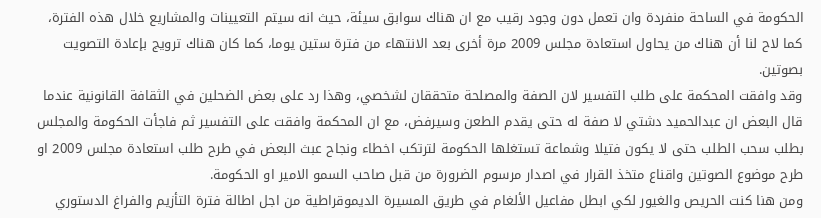الحكومة في الساحة منفردة وان تعمل دون وجود رقيب مع ان هناك سوابق سيئة، حيث انه سيتم التعيينات والمشاريع خلال هذه الفترة، كما لاح لنا أن هناك من يحاول استعادة مجلس 2009 مرة أخرى بعد الانتهاء من فترة ستين يوما، كما كان هناك ترويج بإعادة التصويت بصوتين.
وقد وافقت المحكمة على طلب التفسير لان الصفة والمصلحة متحققان لشخصي، وهذا رد على بعض الضحلين في الثقافة القانونية عندما قال البعض ان عبدالحميد دشتي لا صفة له حتى يقدم الطعن وسيرفض، مع ان المحكمة وافقت على التفسير ثم فاجأت الحكومة والمجلس بطلب سحب الطلب حتى لا يكون فتيلا وشماعة تستغلها الحكومة لترتكب اخطاء ونجاح عبث البعض في طرح طلب استعادة مجلس 2009 او طرح موضوع الصوتين واقناع متخذ القرار في اصدار مرسوم الضرورة من قبل صاحب السمو الامير او الحكومة.
ومن هنا كنت الحريص والغيور لكي ابطل مفاعيل الألغام في طريق المسيرة الديموقراطية من اجل اطالة فترة التأزيم والفراغ الدستوري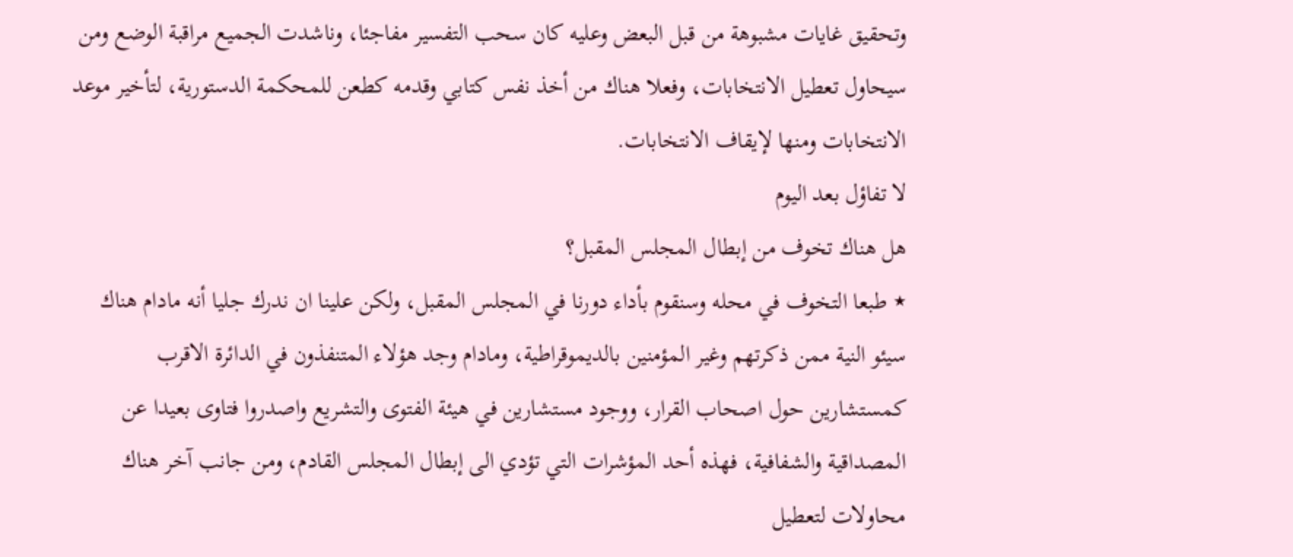وتحقيق غايات مشبوهة من قبل البعض وعليه كان سحب التفسير مفاجئا، وناشدت الجميع مراقبة الوضع ومن سيحاول تعطيل الانتخابات، وفعلا هناك من أخذ نفس كتابي وقدمه كطعن للمحكمة الدستورية، لتأخير موعد الانتخابات ومنها لإيقاف الانتخابات.
لا تفاؤل بعد اليوم
هل هناك تخوف من إبطال المجلس المقبل؟
٭ طبعا التخوف في محله وسنقوم بأداء دورنا في المجلس المقبل، ولكن علينا ان ندرك جليا أنه مادام هناك سيئو النية ممن ذكرتهم وغير المؤمنين بالديموقراطية، ومادام وجد هؤلاء المتنفذون في الدائرة الاقرب كمستشارين حول اصحاب القرار، ووجود مستشارين في هيئة الفتوى والتشريع واصدروا فتاوى بعيدا عن المصداقية والشفافية، فهذه أحد المؤشرات التي تؤدي الى إبطال المجلس القادم، ومن جانب آخر هناك محاولات لتعطيل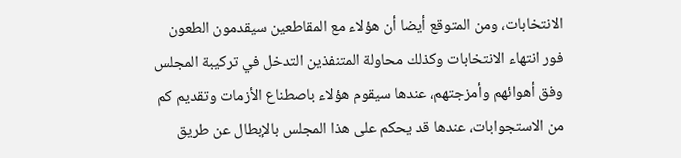الانتخابات، ومن المتوقع أيضا أن هؤلاء مع المقاطعين سيقدمون الطعون فور انتهاء الانتخابات وكذلك محاولة المتنفذين التدخل في تركيبة المجلس وفق أهوائهم وأمزجتهم، عندها سيقوم هؤلاء باصطناع الأزمات وتقديم كم من الاستجوابات، عندها قد يحكم على هذا المجلس بالإبطال عن طريق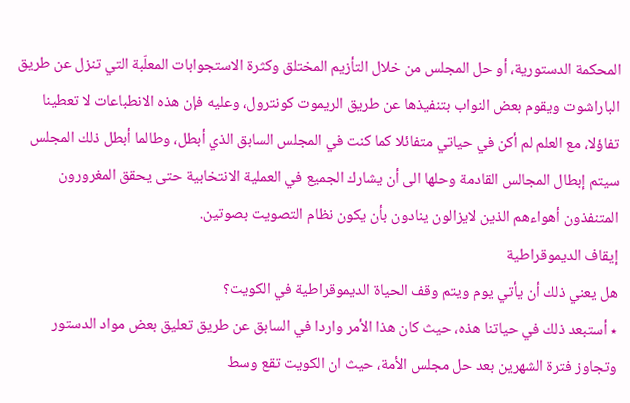المحكمة الدستورية، أو حل المجلس من خلال التأزيم المختلق وكثرة الاستجوابات المعلّبة التي تنزل عن طريق الباراشوت ويقوم بعض النواب بتنفيذها عن طريق الريموت كونترول، وعليه فإن هذه الانطباعات لا تعطينا تفاؤلا، مع العلم لم أكن في حياتي متفائلا كما كنت في المجلس السابق الذي أبطل، وطالما أبطل ذلك المجلس سيتم إبطال المجالس القادمة وحلها الى أن يشارك الجميع في العملية الانتخابية حتى يحقق المغرورون المتنفذون أهواءهم الذين لايزالون ينادون بأن يكون نظام التصويت بصوتين.
إيقاف الديموقراطية
هل يعني ذلك أن يأتي يوم ويتم وقف الحياة الديموقراطية في الكويت؟
٭ أستبعد ذلك في حياتنا هذه، حيث كان هذا الأمر واردا في السابق عن طريق تعليق بعض مواد الدستور وتجاوز فترة الشهرين بعد حل مجلس الأمة، حيث ان الكويت تقع وسط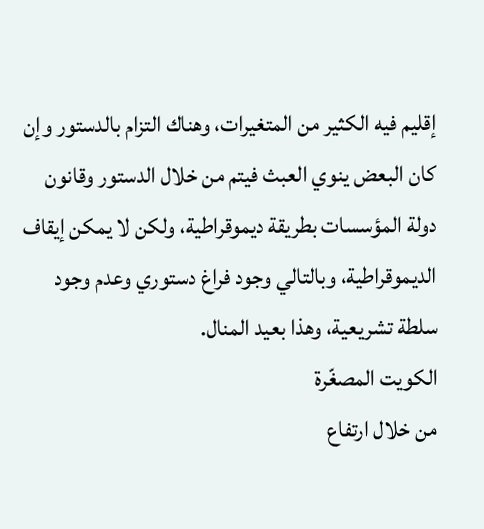إقليم فيه الكثير من المتغيرات، وهناك التزام بالدستور وإن كان البعض ينوي العبث فيتم من خلال الدستور وقانون دولة المؤسسات بطريقة ديموقراطية، ولكن لا يمكن إيقاف الديموقراطية، وبالتالي وجود فراغ دستوري وعدم وجود سلطة تشريعية، وهذا بعيد المنال.
الكويت المصغّرة
من خلال ارتفاع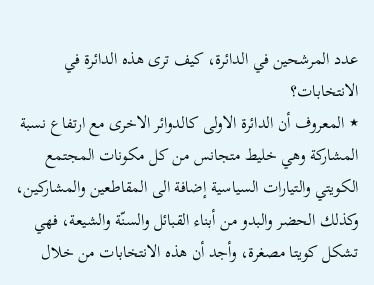عدد المرشحين في الدائرة، كيف ترى هذه الدائرة في الانتخابات؟
٭ المعروف أن الدائرة الاولى كالدوائر الاخرى مع ارتفاع نسبة المشاركة وهي خليط متجانس من كل مكونات المجتمع الكويتي والتيارات السياسية إضافة الى المقاطعين والمشاركين، وكذلك الحضر والبدو من أبناء القبائل والسنّة والشيعة، فهي تشكل كويتا مصغرة، وأجد أن هذه الانتخابات من خلال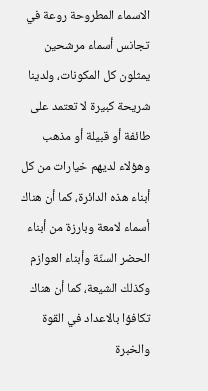الاسماء المطروحة روعة في تجانس أسماء مرشحين يمثلون كل المكونات، ولدينا شريحة كبيرة لا تعتمد على طائفة أو قبيلة أو مذهب وهؤلاء لديهم خيارات من كل أبناء هذه الدائرة، كما أن هناك أسماء لامعة وبارزة من أبناء الحضر السنّة وأبناء العوازم وكذلك الشيعة، كما أن هناك تكافؤا بالاعداد في القوة والخبرة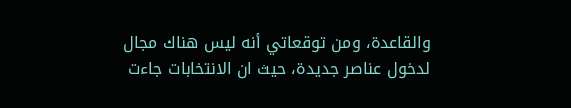والقاعدة، ومن توقعاتي أنه ليس هناك مجال لدخول عناصر جديدة، حيث ان الانتخابات جاءت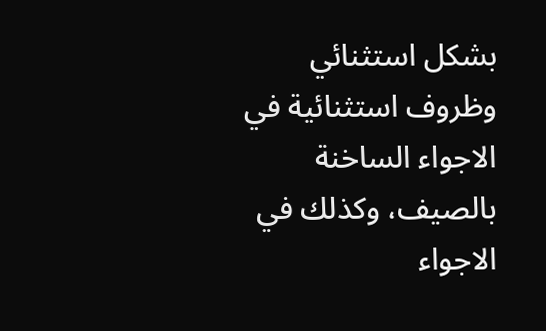بشكل استثنائي وظروف استثنائية في الاجواء الساخنة بالصيف، وكذلك في الاجواء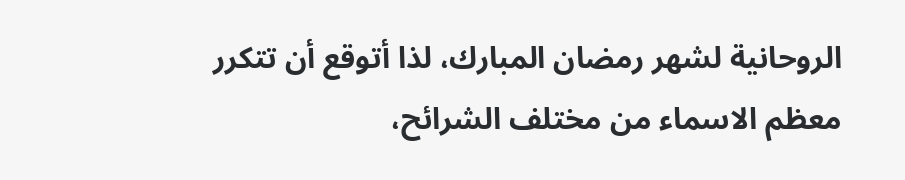الروحانية لشهر رمضان المبارك، لذا أتوقع أن تتكرر معظم الاسماء من مختلف الشرائح،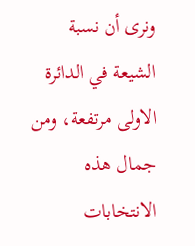ونرى أن نسبة الشيعة في الدائرة الاولى مرتفعة، ومن جمال هذه الانتخابات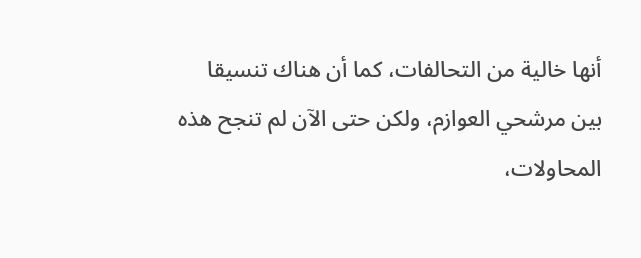أنها خالية من التحالفات، كما أن هناك تنسيقا بين مرشحي العوازم، ولكن حتى الآن لم تنجح هذه المحاولات،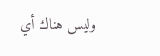وليس هناك أي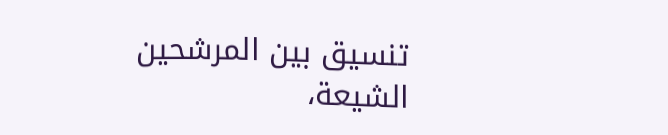تنسيق بين المرشحين الشيعة،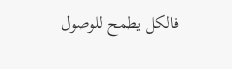فالكل يطمح للوصول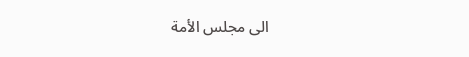الى مجلس الأمة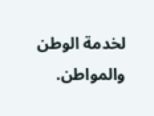لخدمة الوطن والمواطن.